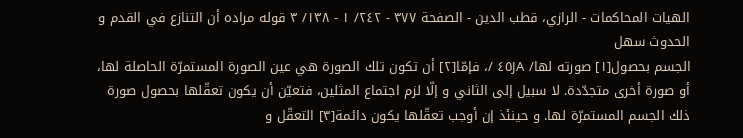الهيات المحاكمات - الرازي، قطب الدين - الصفحة ٣٧٧ - ٢٤٢/ ١ - ١٣٨/ ٣ قوله مراده أن التنازع في القدم و الحدوث سهل
الجسم بحصول[١] صورته لها/ ٤٥JA /، فإمّا[٢] أن تكون تلك الصورة هي عين الصورة المستمرّة الحاصلة لها، أو صورة أخرى متجدّدة. لا سبيل إلى الثاني و إلّا لزم اجتماع المثلين، فتعيّن أن يكون تعقّلها بحصول صورة ذلك الجسم المستمرّة لها. و حينئذ إن أوجب تعقّلها يكون دائمة[٣] التعقّل و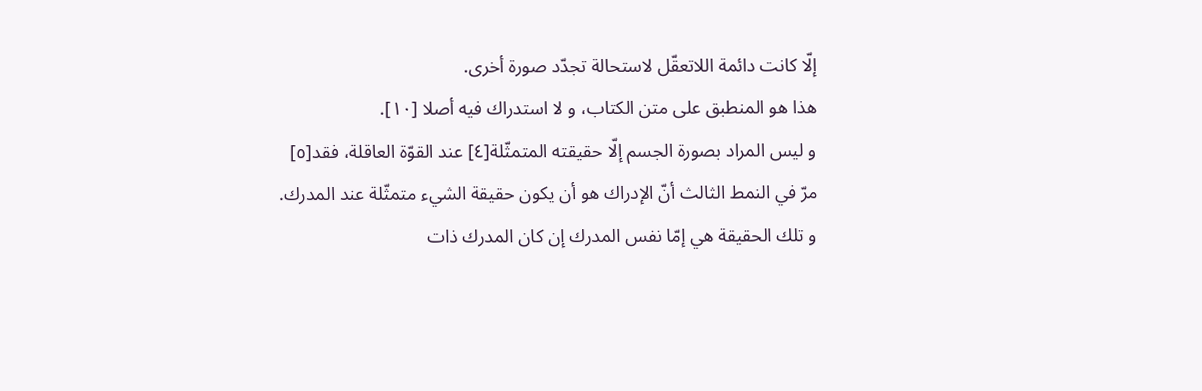إلّا كانت دائمة اللاتعقّل لاستحالة تجدّد صورة أخرى.
هذا هو المنطبق على متن الكتاب، و لا استدراك فيه أصلا [١٠].
و ليس المراد بصورة الجسم إلّا حقيقته المتمثّلة[٤] عند القوّة العاقلة، فقد[٥] مرّ في النمط الثالث أنّ الإدراك هو أن يكون حقيقة الشيء متمثّلة عند المدرك. و تلك الحقيقة هي إمّا نفس المدرك إن كان المدرك ذات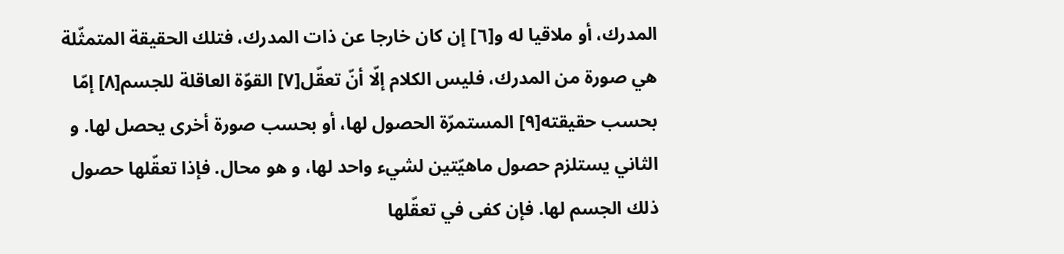المدرك، أو ملاقيا له و[٦] إن كان خارجا عن ذات المدرك، فتلك الحقيقة المتمثّلة هي صورة من المدرك، فليس الكلام إلّا أنّ تعقّل[٧] القوّة العاقلة للجسم[٨] إمّا بحسب حقيقته[٩] المستمرّة الحصول لها، أو بحسب صورة أخرى يحصل لها. و الثاني يستلزم حصول ماهيّتين لشيء واحد لها، و هو محال. فإذا تعقّلها حصول ذلك الجسم لها. فإن كفى في تعقّلها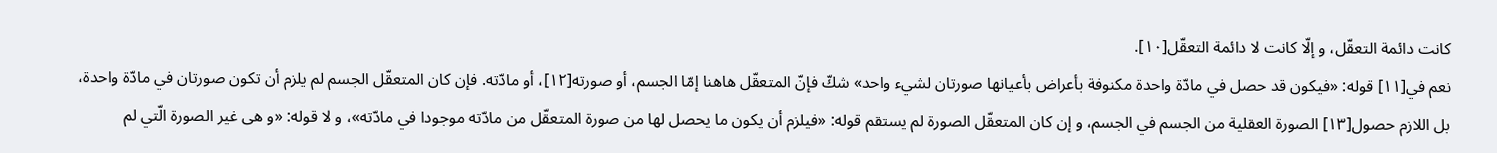كانت دائمة التعقّل، و إلّا كانت لا دائمة التعقّل[١٠].
نعم في[١١] قوله: «فيكون قد حصل في مادّة واحدة مكنوفة بأعراض بأعيانها صورتان لشيء واحد» شكّ فإنّ المتعقّل هاهنا إمّا الجسم، أو صورته[١٢]، أو مادّته. فإن كان المتعقّل الجسم لم يلزم أن تكون صورتان في مادّة واحدة، بل اللازم حصول[١٣] الصورة العقلية من الجسم في الجسم، و إن كان المتعقّل الصورة لم يستقم قوله: «فيلزم أن يكون ما يحصل لها من صورة المتعقّل من مادّته موجودا في مادّته»، و لا قوله: «و هى غير الصورة الّتي لم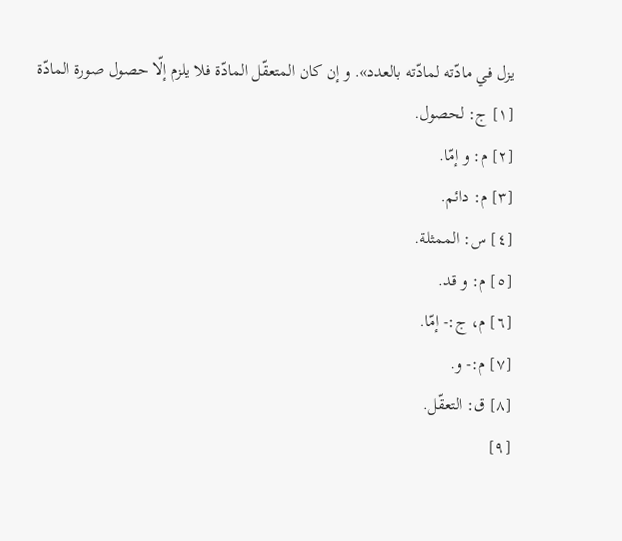يزل في مادّته لمادّته بالعدد». و إن كان المتعقّل المادّة فلا يلزم إلّا حصول صورة المادّة
[١] ج: لحصول.
[٢] م: و إمّا.
[٣] م: دائم.
[٤] س: الممثلة.
[٥] م: و قد.
[٦] م، ج:- إمّا.
[٧] م:- و.
[٨] ق: التعقّل.
[٩]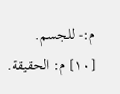م:- للجسم.
[١٠] م: الحقيقة.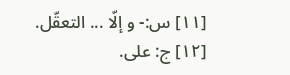[١١] س:- و إلّا ... التعقّل.
[١٢] ج: على.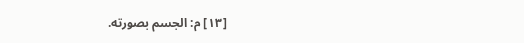[١٣] م: الجسم بصورته.